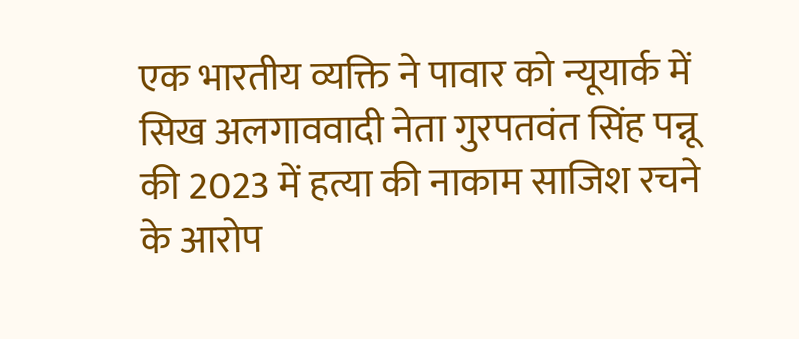एक भारतीय व्यक्ति ने पावार को न्यूयार्क में सिख अलगाववादी नेता गुरपतवंत सिंह पन्नू की 2023 में हत्या की नाकाम साजिश रचने के आरोप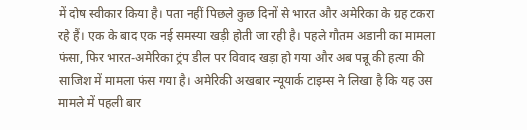में दोष स्वीकार किया है। पता नहीं पिछले कुछ दिनों से भारत और अमेरिका के ग्रह टकरा रहे हैं। एक के बाद एक नई समस्या खड़ी होती जा रही है। पहले गौतम अडानी का मामला फंसा, फिर भारत-अमेरिका ट्रंप डील पर विवाद खड़ा हो गया और अब पन्नू की हत्या की साजिश में मामला फंस गया है। अमेरिकी अखबार न्यूयार्क टाइम्स ने लिखा है कि यह उस मामले में पहली बार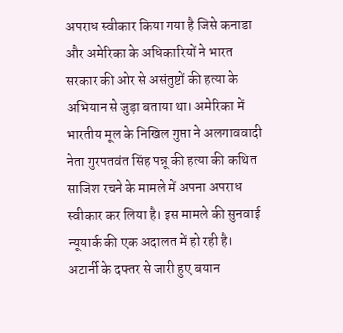अपराध स्वीकार किया गया है जिसे कनाडा और अमेरिका के अधिकारियों ने भारत सरकार की ओर से असंतुष्टों की हत्या के अभियान से जुड़ा बताया था। अमेरिका में भारतीय मूल के निखिल गुप्ता ने अलगाववादी नेता गुरपतवंत सिंह पन्नू की हत्या की कथित साजिश रचने के मामले में अपना अपराध स्वीकार कर लिया है। इस मामले की सुनवाई न्यूयार्क की एक अदालत में हो रही है। अटार्नी के दफ्तर से जारी हुए बयान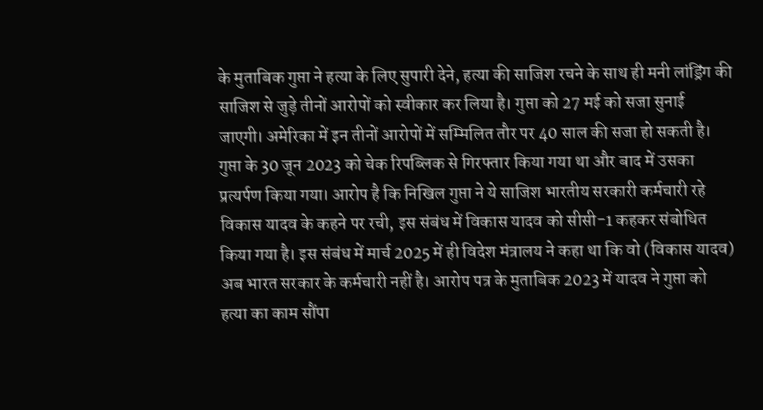के मुताबिक गुप्ता ने हत्या के लिए सुपारी देने, हत्या की साजिश रचने के साथ ही मनी लांड्रिंग की साजिश से जुड़े तीनों आरोपों को स्वीकार कर लिया है। गुप्ता को 27 मई को सजा सुनाई जाएगी। अमेरिका में इन तीनों आरोपों में सम्मिलित तौर पर 40 साल की सजा हो सकती है। गुप्ता के 30 जून 2023 को चेक रिपब्लिक से गिरफ्तार किया गया था और बाद में उसका प्रत्यर्पण किया गया। आरोप है कि निखिल गुप्ता ने ये साजिश भारतीय सरकारी कर्मचारी रहे विकास यादव के कहने पर रची, इस संबंध में विकास यादव को सीसी-1 कहकर संबोधित किया गया है। इस संबंध में मार्च 2025 में ही विदेश मंत्रालय ने कहा था कि वो (विकास यादव) अब भारत सरकार के कर्मचारी नहीं है। आरोप पत्र के मुताबिक 2023 में यादव ने गुप्ता को हत्या का काम सौंपा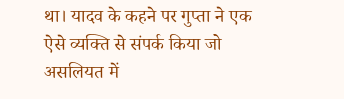था। यादव के कहने पर गुप्ता ने एक ऐसे व्यक्ति से संपर्क किया जो असलियत में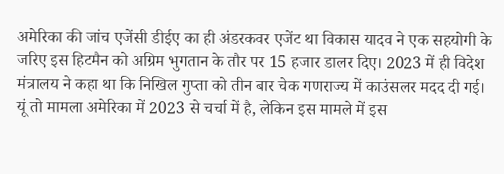अमेरिका की जांच एजेंसी डीईए का ही अंडरकवर एजेंट था विकास यादव ने एक सहयोगी के जरिए इस हिटमैन को अग्रिम भुगतान के तौर पर 15 हजार डालर दिए। 2023 में ही विदेश मंत्रालय ने कहा था कि निखिल गुप्ता को तीन बार चेक गणराज्य में काउंसलर मदद दी गई। यूं तो मामला अमेरिका में 2023 से चर्चा में है, लेकिन इस मामले में इस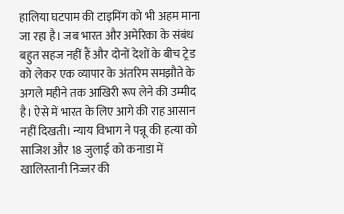हालिया घटपाम की टाइमिंग को भी अहम माना जा रहा है। जब भारत और अमेरिका के संबंध बहुत सहज नहीं हैं और दोनों देशों के बीच ट्रेड को लेकर एक व्यापार के अंतरिम समझौते के अगले महीने तक आखिरी रूप लेने की उम्मीद है। ऐसे में भारत के लिए आगे की राह आसान नहीं दिखती। न्याय विभाग ने पन्नू की हत्या को साजिश और 18 जुलाई को कनाडा में खालिस्तानी निज्जर की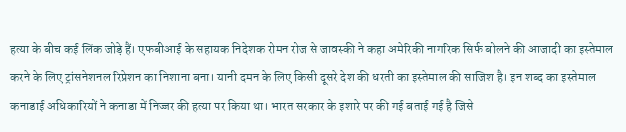हत्या के बीच कई लिंक जोड़े हैं। एफबीआई के सहायक निदेशक रोमन रोज से जावस्की ने कहा अमेरिकी नागरिक सिर्फ बोलने की आजादी का इस्तेमाल करने के लिए ट्रांसनेशनल रिप्रेशन का निशाना बना। यानी दमन के लिए किसी दूसरे देश की धरती का इस्तेमाल की साजिश है। इन शब्द का इस्तेमाल कनाडाई अधिकारियों ने कनाडा में निज्जर की हत्या पर किया था। भारत सरकार के इशारे पर की गई बताई गई है जिसे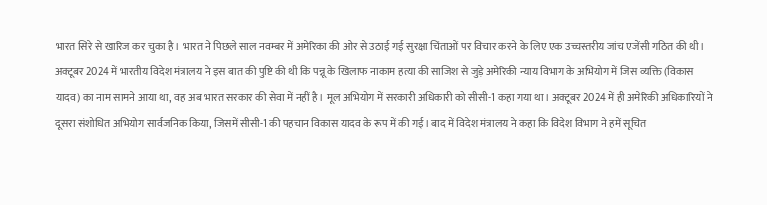भारत सिरे से खारिज कर चुका है। भारत ने पिछले साल नवम्बर में अमेरिका की ओर से उठाई गई सुरक्षा चिंताओं पर विचार करने के लिए एक उच्चस्तरीय जांच एजेंसी गठित की थी। अक्टूबर 2024 में भारतीय विदेश मंत्रालय ने इस बात की पुष्टि की थी कि पन्नू के खिलाफ नाकाम हत्या की साजिश से जुड़े अमेरिकी न्याय विभाग के अभियोग में जिस व्यक्ति (विकास यादव) का नाम सामने आया था, वह अब भारत सरकार की सेवा में नहीं है। मूल अभियोग में सरकारी अधिकारी को सीसी-1 कहा गया था। अक्टूबर 2024 में ही अमेरिकी अधिकारियों ने दूसरा संशोधित अभियोग सार्वजनिक किया, जिसमें सीसी-1 की पहचान विकास यादव के रूप में की गई। बाद में विदेश मंत्रालय ने कहा कि विदेश विभाग ने हमें सूचित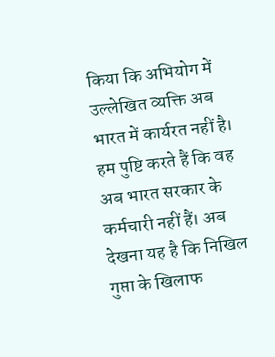किया कि अभियोग में उल्लेखित व्यक्ति अब भारत में कार्यरत नहीं है। हम पुष्टि करते हैं कि वह अब भारत सरकार के कर्मचारी नहीं हैं। अब देखना यह है कि निखिल गुप्ता के खिलाफ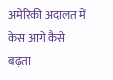अमेरिकी अदालत में केस आगे कैसे बढ़ता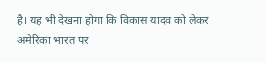है। यह भी देखना होगा कि विकास यादव को लेकर अमेरिका भारत पर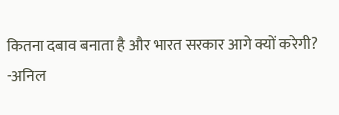कितना दबाव बनाता है और भारत सरकार आगे क्यों करेगी?
-अनिल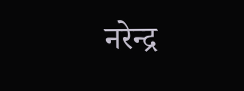नरेन्द्र